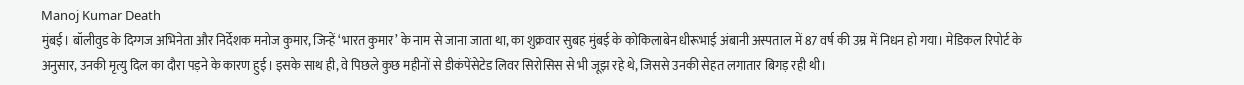Manoj Kumar Death
मुंबई। बॉलीवुड के दिग्गज अभिनेता और निर्देशक मनोज कुमार, जिन्हें ‘भारत कुमार’ के नाम से जाना जाता था, का शुक्रवार सुबह मुंबई के कोकिलाबेन धीरूभाई अंबानी अस्पताल में 87 वर्ष की उम्र में निधन हो गया। मेडिकल रिपोर्ट के अनुसार, उनकी मृत्यु दिल का दौरा पड़ने के कारण हुई। इसके साथ ही, वे पिछले कुछ महीनों से डीकंपेंसेटेड लिवर सिरोसिस से भी जूझ रहे थे, जिससे उनकी सेहत लगातार बिगड़ रही थी।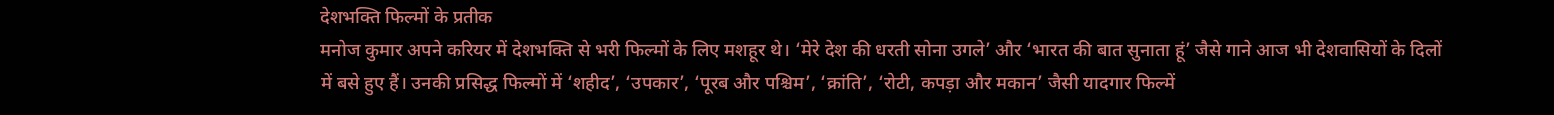देशभक्ति फिल्मों के प्रतीक
मनोज कुमार अपने करियर में देशभक्ति से भरी फिल्मों के लिए मशहूर थे। ‘मेरे देश की धरती सोना उगले’ और ‘भारत की बात सुनाता हूं’ जैसे गाने आज भी देशवासियों के दिलों में बसे हुए हैं। उनकी प्रसिद्ध फिल्मों में ‘शहीद’, ‘उपकार’, ‘पूरब और पश्चिम’, ‘क्रांति’, ‘रोटी, कपड़ा और मकान’ जैसी यादगार फिल्में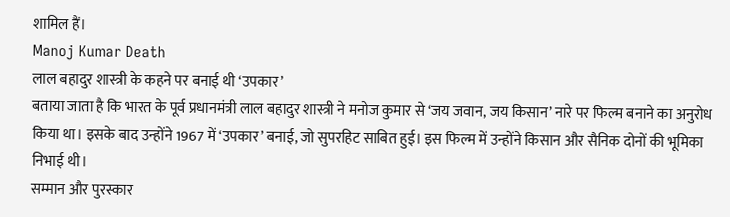शामिल हैं।
Manoj Kumar Death
लाल बहादुर शास्त्री के कहने पर बनाई थी ‘उपकार’
बताया जाता है कि भारत के पूर्व प्रधानमंत्री लाल बहादुर शास्त्री ने मनोज कुमार से ‘जय जवान, जय किसान’ नारे पर फिल्म बनाने का अनुरोध किया था। इसके बाद उन्होंने 1967 में ‘उपकार’ बनाई, जो सुपरहिट साबित हुई। इस फिल्म में उन्होंने किसान और सैनिक दोनों की भूमिका निभाई थी।
सम्मान और पुरस्कार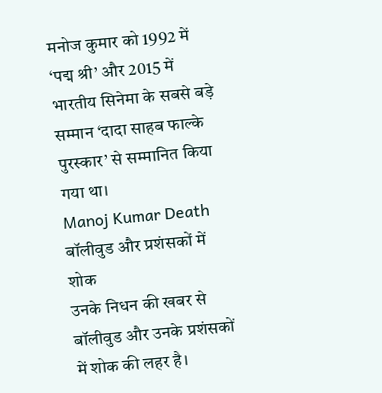मनोज कुमार को 1992 में ‘पद्म श्री’ और 2015 में भारतीय सिनेमा के सबसे बड़े सम्मान ‘दादा साहब फाल्के पुरस्कार’ से सम्मानित किया गया था।
Manoj Kumar Death
बॉलीवुड और प्रशंसकों में शोक
उनके निधन की खबर से बॉलीवुड और उनके प्रशंसकों में शोक की लहर है।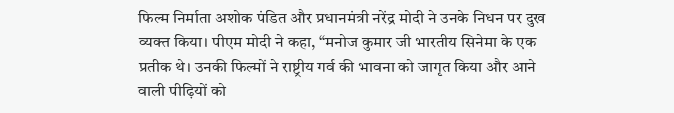फिल्म निर्माता अशोक पंडित और प्रधानमंत्री नरेंद्र मोदी ने उनके निधन पर दुख व्यक्त किया। पीएम मोदी ने कहा, “मनोज कुमार जी भारतीय सिनेमा के एक प्रतीक थे। उनकी फिल्मों ने राष्ट्रीय गर्व की भावना को जागृत किया और आने वाली पीढ़ियों को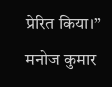प्रेरित किया।” मनोज कुमार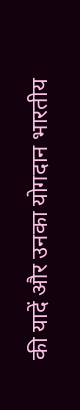की यादें और उनका योगदान भारतीय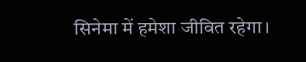सिनेमा में हमेशा जीवित रहेगा।